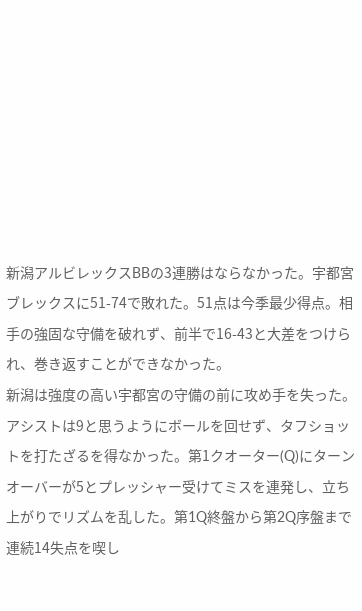新潟アルビレックスBBの3連勝はならなかった。宇都宮ブレックスに51-74で敗れた。51点は今季最少得点。相手の強固な守備を破れず、前半で16-43と大差をつけられ、巻き返すことができなかった。
新潟は強度の高い宇都宮の守備の前に攻め手を失った。アシストは9と思うようにボールを回せず、タフショットを打たざるを得なかった。第1クオーター(Q)にターンオーバーが5とプレッシャー受けてミスを連発し、立ち上がりでリズムを乱した。第1Q終盤から第2Q序盤まで連続14失点を喫し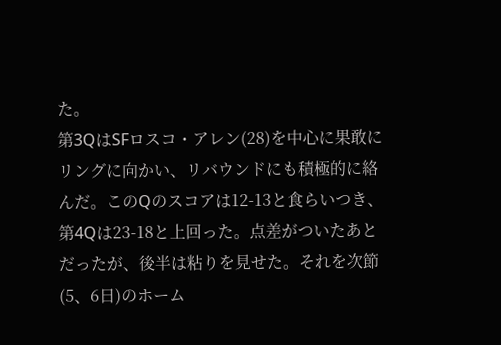た。
第3QはSFロスコ・アレン(28)を中心に果敢にリングに向かい、リバウンドにも積極的に絡んだ。このQのスコアは12-13と食らいつき、第4Qは23-18と上回った。点差がついたあとだったが、後半は粘りを見せた。それを次節(5、6日)のホーム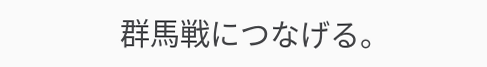群馬戦につなげる。